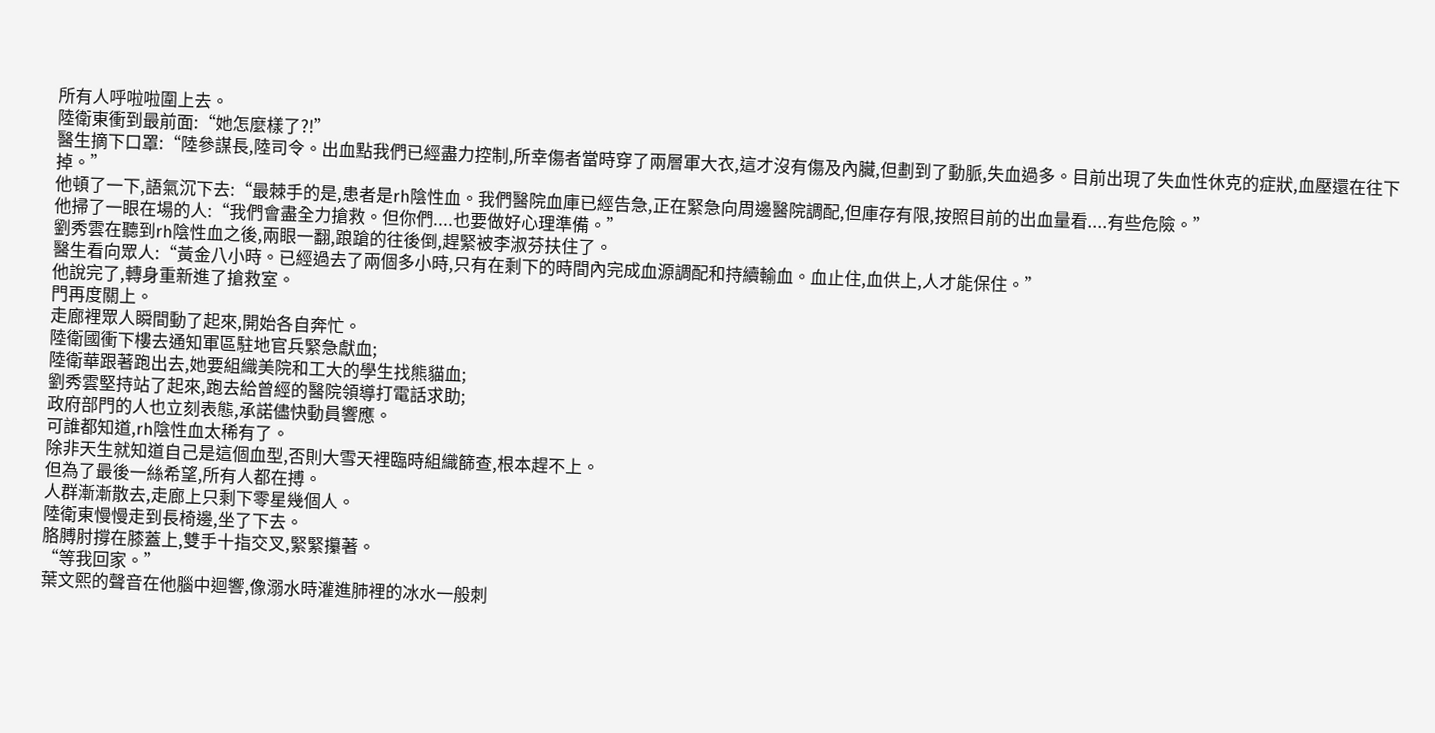所有人呼啦啦圍上去。
陸衛東衝到最前面:“她怎麼樣了?!”
醫生摘下口罩:“陸參謀長,陸司令。出血點我們已經盡力控制,所幸傷者當時穿了兩層軍大衣,這才沒有傷及內臟,但劃到了動脈,失血過多。目前出現了失血性休克的症狀,血壓還在往下掉。”
他頓了一下,語氣沉下去:“最棘手的是,患者是rh陰性血。我們醫院血庫已經告急,正在緊急向周邊醫院調配,但庫存有限,按照目前的出血量看....有些危險。”
他掃了一眼在場的人:“我們會盡全力搶救。但你們....也要做好心理準備。”
劉秀雲在聽到rh陰性血之後,兩眼一翻,踉蹌的往後倒,趕緊被李淑芬扶住了。
醫生看向眾人:“黃金八小時。已經過去了兩個多小時,只有在剩下的時間內完成血源調配和持續輸血。血止住,血供上,人才能保住。”
他說完了,轉身重新進了搶救室。
門再度關上。
走廊裡眾人瞬間動了起來,開始各自奔忙。
陸衛國衝下樓去通知軍區駐地官兵緊急獻血;
陸衛華跟著跑出去,她要組織美院和工大的學生找熊貓血;
劉秀雲堅持站了起來,跑去給曾經的醫院領導打電話求助;
政府部門的人也立刻表態,承諾儘快動員響應。
可誰都知道,rh陰性血太稀有了。
除非天生就知道自己是這個血型,否則大雪天裡臨時組織篩查,根本趕不上。
但為了最後一絲希望,所有人都在搏。
人群漸漸散去,走廊上只剩下零星幾個人。
陸衛東慢慢走到長椅邊,坐了下去。
胳膊肘撐在膝蓋上,雙手十指交叉,緊緊攥著。
“等我回家。”
葉文熙的聲音在他腦中迴響,像溺水時灌進肺裡的冰水一般刺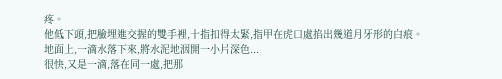疼。
他低下頭,把臉埋進交握的雙手裡,十指扣得太緊,指甲在虎口處掐出幾道月牙形的白痕。
地面上,一滴水落下來,將水泥地洇開一小片深色...
很快,又是一滴,落在同一處,把那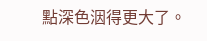點深色洇得更大了。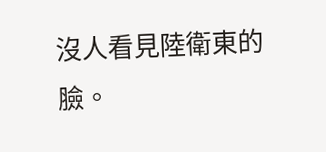沒人看見陸衛東的臉。